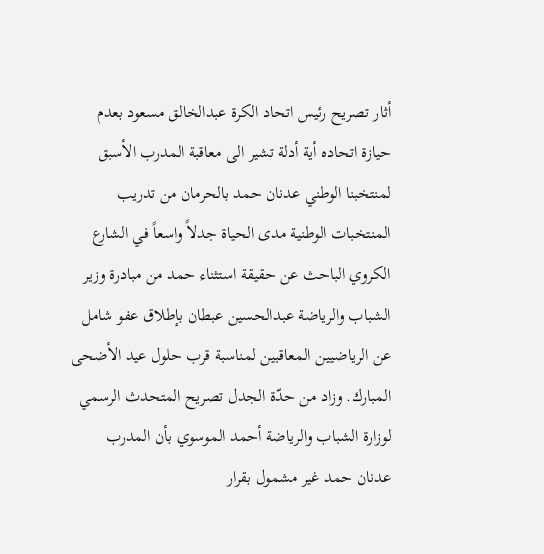أثار تصريح رئيس اتحاد الكرة عبدالخالق مسعود بعدم حيازة اتحاده أية أدلة تشير الى معاقبة المدرب الأسبق لمنتخبنا الوطني عدنان حمد بالحرمان من تدريب المنتخبات الوطنية مدى الحياة جدلاً واسعاً في الشارع الكروي الباحث عن حقيقة استثناء حمد من مبادرة وزير الشباب والرياضة عبدالحسين عبطان بإطلاق عفو شامل عن الرياضيين المعاقبين لمناسبة قرب حلول عيد الأضحى المبارك. وزاد من حدّة الجدل تصريح المتحدث الرسمي لوزارة الشباب والرياضة أحمد الموسوي بأن المدرب عدنان حمد غير مشمول بقرار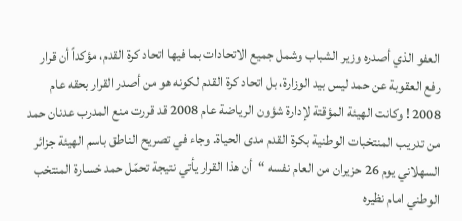العفو الذي أصدره وزير الشباب وشمل جميع الاتحادات بما فيها اتحاد كرة القدم، مؤكداً أن قرار رفع العقوبة عن حمد ليس بيد الوزارة، بل اتحاد كرة القدم لكونه هو من أصدر القرار بحقه عام 2008 ! وكانت الهيئة المؤقتة لإدارة شؤون الرياضة عام 2008 قد قررت منع المدرب عدنان حمد من تدريب المنتخبات الوطنية بكرة القدم مدى الحياة. وجاء في تصريح الناطق باسم الهيئة جزائر السهلاني يوم 26 حزيران من العام نفسه “أن هذا القرار يأتي نتيجة تحمّل حمد خسارة المنتخب الوطني امام نظيره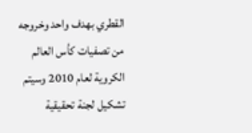القطري بهدف واحد وخروجه من تصفيات كأس العالم الكروية لعام 2010 وسيتم تشكيل لجنة تحقيقية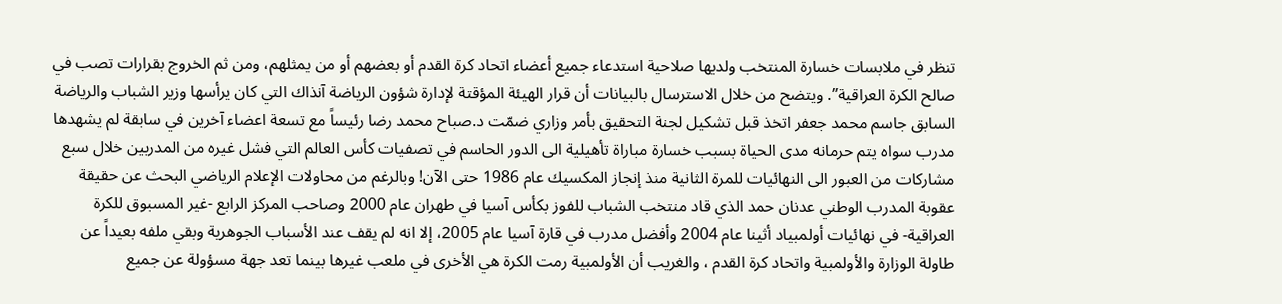تنظر في ملابسات خسارة المنتخب ولديها صلاحية استدعاء جميع أعضاء اتحاد كرة القدم أو بعضهم أو من يمثلهم، ومن ثم الخروج بقرارات تصب في صالح الكرة العراقية”. ويتضح من خلال الاسترسال بالبيانات أن قرار الهيئة المؤقتة لإدارة شؤون الرياضة آنذاك التي كان يرأسها وزير الشباب والرياضة السابق جاسم محمد جعفر اتخذ قبل تشكيل لجنة التحقيق بأمر وزاري ضمّت د.صباح محمد رضا رئيساً مع تسعة اعضاء آخرين في سابقة لم يشهدها مدرب سواه يتم حرمانه مدى الحياة بسبب خسارة مباراة تأهيلية الى الدور الحاسم في تصفيات كأس العالم التي فشل غيره من المدربين خلال سبع مشاركات من العبور الى النهائيات للمرة الثانية منذ إنجاز المكسيك عام 1986 حتى الآن! وبالرغم من محاولات الإعلام الرياضي البحث عن حقيقة عقوبة المدرب الوطني عدنان حمد الذي قاد منتخب الشباب للفوز بكأس آسيا في طهران عام 2000 وصاحب المركز الرابع -غير المسبوق للكرة العراقية- في نهائيات أولمبياد أثينا عام 2004 وأفضل مدرب في قارة آسيا عام 2005، إلا انه لم يقف عند الأسباب الجوهرية وبقي ملفه بعيداً عن طاولة الوزارة والأولمبية واتحاد كرة القدم ، والغريب أن الأولمبية رمت الكرة هي الأخرى في ملعب غيرها بينما تعد جهة مسؤولة عن جميع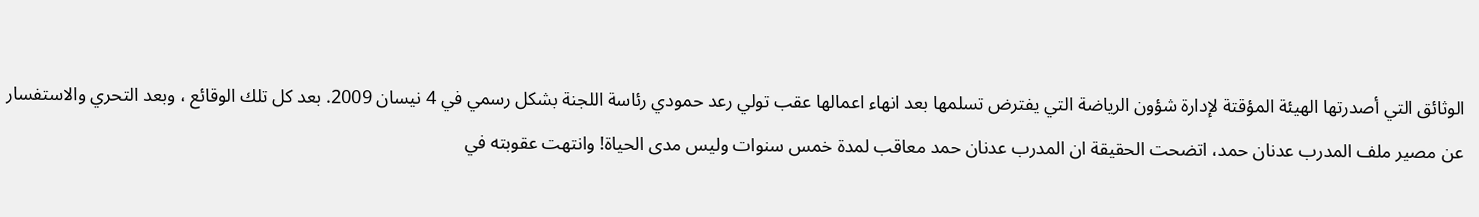الوثائق التي أصدرتها الهيئة المؤقتة لإدارة شؤون الرياضة التي يفترض تسلمها بعد انهاء اعمالها عقب تولي رعد حمودي رئاسة اللجنة بشكل رسمي في 4 نيسان 2009. بعد كل تلك الوقائع ، وبعد التحري والاستفسار عن مصير ملف المدرب عدنان حمد، اتضحت الحقيقة ان المدرب عدنان حمد معاقب لمدة خمس سنوات وليس مدى الحياة! وانتهت عقوبته في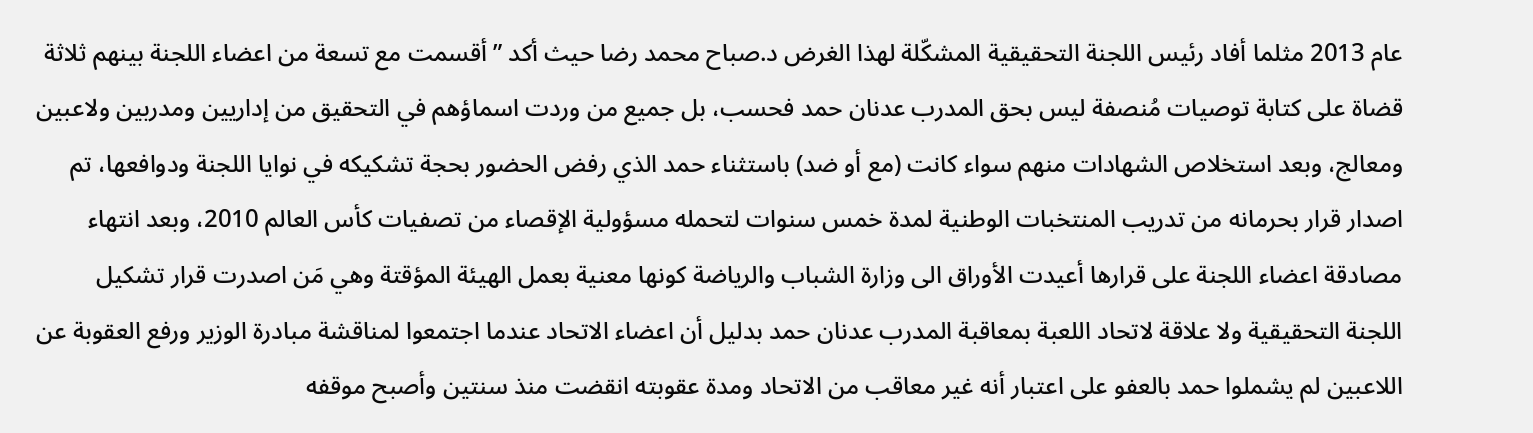عام 2013 مثلما أفاد رئيس اللجنة التحقيقية المشكّلة لهذا الغرض د.صباح محمد رضا حيث أكد ” أقسمت مع تسعة من اعضاء اللجنة بينهم ثلاثة قضاة على كتابة توصيات مُنصفة ليس بحق المدرب عدنان حمد فحسب، بل جميع من وردت اسماؤهم في التحقيق من إداريين ومدربين ولاعبين ومعالج، وبعد استخلاص الشهادات منهم سواء كانت (مع أو ضد) باستثناء حمد الذي رفض الحضور بحجة تشكيكه في نوايا اللجنة ودوافعها، تم اصدار قرار بحرمانه من تدريب المنتخبات الوطنية لمدة خمس سنوات لتحمله مسؤولية الإقصاء من تصفيات كأس العالم 2010، وبعد انتهاء مصادقة اعضاء اللجنة على قرارها أعيدت الأوراق الى وزارة الشباب والرياضة كونها معنية بعمل الهيئة المؤقتة وهي مَن اصدرت قرار تشكيل اللجنة التحقيقية ولا علاقة لاتحاد اللعبة بمعاقبة المدرب عدنان حمد بدليل أن اعضاء الاتحاد عندما اجتمعوا لمناقشة مبادرة الوزير ورفع العقوبة عن اللاعبين لم يشملوا حمد بالعفو على اعتبار أنه غير معاقب من الاتحاد ومدة عقوبته انقضت منذ سنتين وأصبح موقفه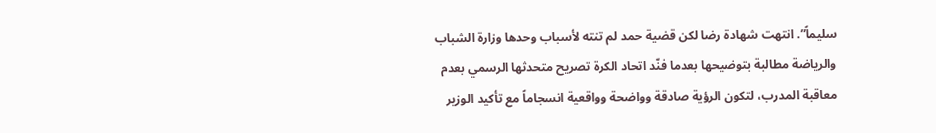سليماً”. انتهت شهادة رضا لكن قضية حمد لم تنته لأسباب وحدها وزارة الشباب والرياضة مطالبة بتوضيحها بعدما فنّد اتحاد الكرة تصريح متحدثها الرسمي بعدم معاقبة المدرب، لتكون الرؤية صادقة وواضحة وواقعية انسجاماً مع تأكيد الوزير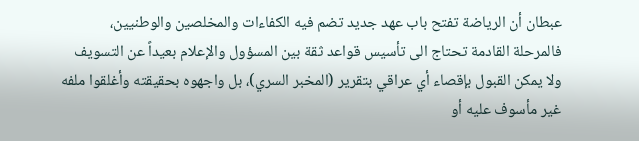عبطان أن الرياضة تفتح باب عهد جديد تضم فيه الكفاءات والمخلصين والوطنيين، فالمرحلة القادمة تحتاج الى تأسيس قواعد ثقة بين المسؤول والإعلام بعيداً عن التسويف ولا يمكن القبول بإقصاء أي عراقي بتقرير (المخبر السري)، بل واجهوه بحقيقته وأغلقوا ملفه غير مأسوف عليه أو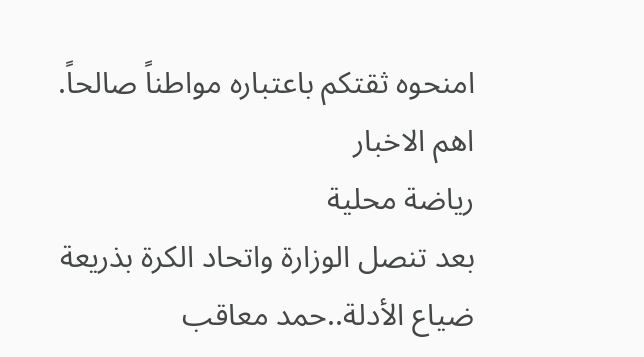امنحوه ثقتكم باعتباره مواطناً صالحاً.
اهم الاخبار
رياضة محلية
بعد تنصل الوزارة واتحاد الكرة بذريعة ضياع الأدلة..حمد معاقب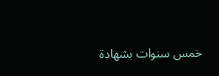خمس سنوات بشهادة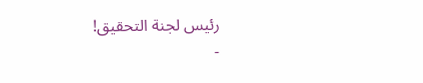رئيس لجنة التحقيق!
-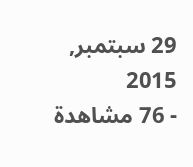29 سبتمبر, 2015
- 76 مشاهدة